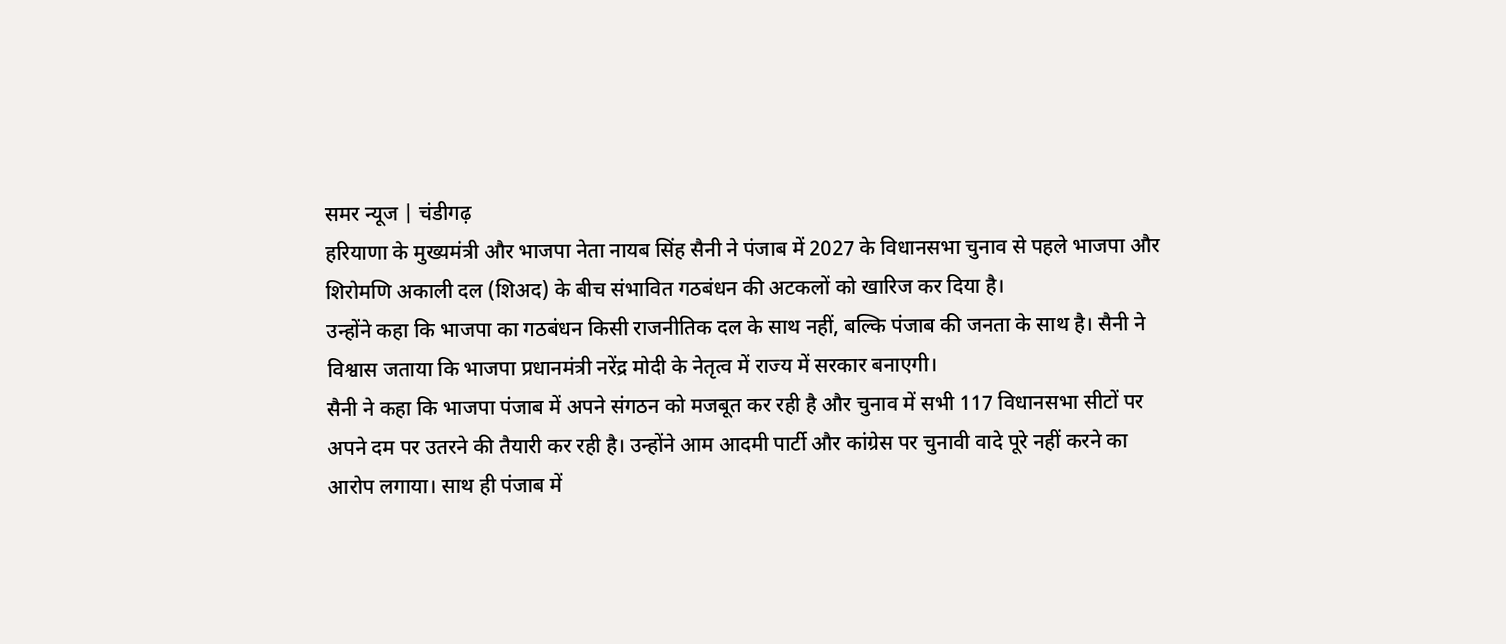समर न्यूज | चंडीगढ़
हरियाणा के मुख्यमंत्री और भाजपा नेता नायब सिंह सैनी ने पंजाब में 2027 के विधानसभा चुनाव से पहले भाजपा और शिरोमणि अकाली दल (शिअद) के बीच संभावित गठबंधन की अटकलों को खारिज कर दिया है।
उन्होंने कहा कि भाजपा का गठबंधन किसी राजनीतिक दल के साथ नहीं, बल्कि पंजाब की जनता के साथ है। सैनी ने विश्वास जताया कि भाजपा प्रधानमंत्री नरेंद्र मोदी के नेतृत्व में राज्य में सरकार बनाएगी।
सैनी ने कहा कि भाजपा पंजाब में अपने संगठन को मजबूत कर रही है और चुनाव में सभी 117 विधानसभा सीटों पर अपने दम पर उतरने की तैयारी कर रही है। उन्होंने आम आदमी पार्टी और कांग्रेस पर चुनावी वादे पूरे नहीं करने का आरोप लगाया। साथ ही पंजाब में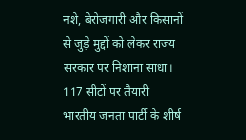नशे, बेरोजगारी और किसानों से जुड़े मुद्दों को लेकर राज्य सरकार पर निशाना साधा।
117 सीटों पर तैयारी
भारतीय जनता पार्टी के शीर्ष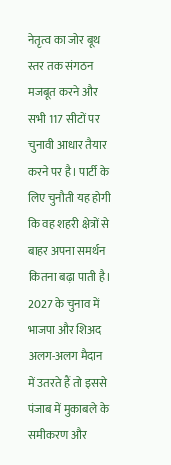नेतृत्व का जोर बूथ स्तर तक संगठन मजबूत करने और सभी 117 सीटों पर चुनावी आधार तैयार करने पर है। पार्टी के लिए चुनौती यह होगी कि वह शहरी क्षेत्रों से बाहर अपना समर्थन कितना बढ़ा पाती है। 2027 के चुनाव में भाजपा और शिअद अलग-अलग मैदान में उतरते हैं तो इससे पंजाब में मुकाबले के समीकरण और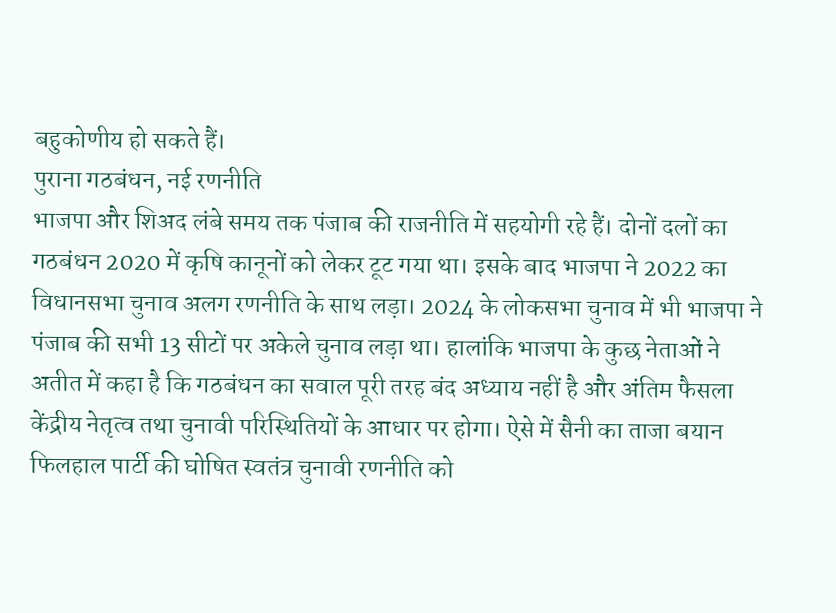बहुकोणीय हो सकते हैं।
पुराना गठबंधन, नई रणनीति
भाजपा और शिअद लंबे समय तक पंजाब की राजनीति में सहयोगी रहे हैं। दोनों दलों का गठबंधन 2020 में कृषि कानूनों को लेकर टूट गया था। इसके बाद भाजपा ने 2022 का विधानसभा चुनाव अलग रणनीति के साथ लड़ा। 2024 के लोकसभा चुनाव में भी भाजपा ने पंजाब की सभी 13 सीटों पर अकेले चुनाव लड़ा था। हालांकि भाजपा के कुछ नेताओं ने अतीत में कहा है कि गठबंधन का सवाल पूरी तरह बंद अध्याय नहीं है और अंतिम फैसला केंद्रीय नेतृत्व तथा चुनावी परिस्थितियों के आधार पर होगा। ऐसे में सैनी का ताजा बयान फिलहाल पार्टी की घोषित स्वतंत्र चुनावी रणनीति को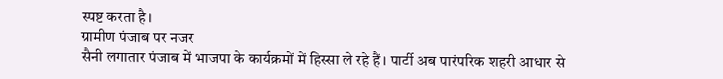स्पष्ट करता है।
ग्रामीण पंजाब पर नजर
सैनी लगातार पंजाब में भाजपा के कार्यक्रमों में हिस्सा ले रहे हैं। पार्टी अब पारंपरिक शहरी आधार से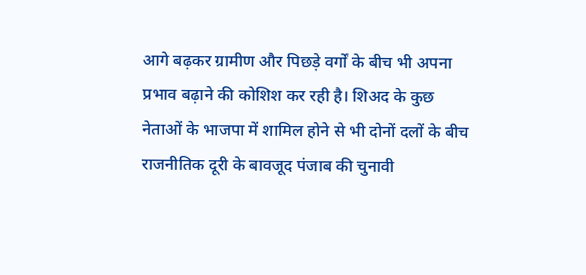आगे बढ़कर ग्रामीण और पिछड़े वर्गों के बीच भी अपना प्रभाव बढ़ाने की कोशिश कर रही है। शिअद के कुछ नेताओं के भाजपा में शामिल होने से भी दोनों दलों के बीच राजनीतिक दूरी के बावजूद पंजाब की चुनावी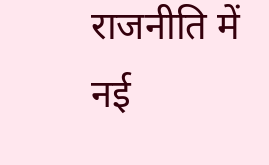राजनीति में नई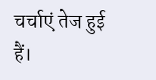चर्चाएं तेज हुई हैं।